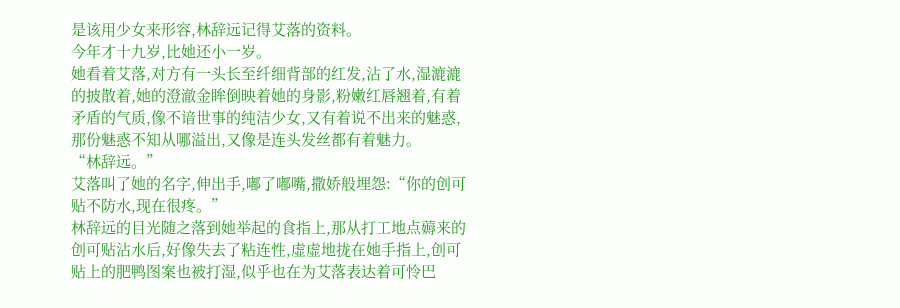是该用少女来形容,林辞远记得艾落的资料。
今年才十九岁,比她还小一岁。
她看着艾落,对方有一头长至纤细背部的红发,沾了水,湿漉漉的披散着,她的澄澈金眸倒映着她的身影,粉嫩红唇翘着,有着矛盾的气质,像不谙世事的纯洁少女,又有着说不出来的魅惑,那份魅惑不知从哪溢出,又像是连头发丝都有着魅力。
“林辞远。”
艾落叫了她的名字,伸出手,嘟了嘟嘴,撒娇般埋怨:“你的创可贴不防水,现在很疼。”
林辞远的目光随之落到她举起的食指上,那从打工地点薅来的创可贴沾水后,好像失去了粘连性,虚虚地拢在她手指上,创可贴上的肥鸭图案也被打湿,似乎也在为艾落表达着可怜巴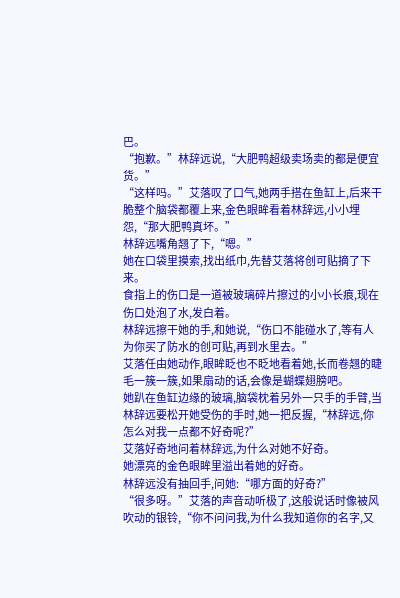巴。
“抱歉。”林辞远说,“大肥鸭超级卖场卖的都是便宜货。”
“这样吗。”艾落叹了口气,她两手搭在鱼缸上,后来干脆整个脑袋都覆上来,金色眼眸看着林辞远,小小埋怨,“那大肥鸭真坏。”
林辞远嘴角翘了下,“嗯。”
她在口袋里摸索,找出纸巾,先替艾落将创可贴摘了下来。
食指上的伤口是一道被玻璃碎片擦过的小小长痕,现在伤口处泡了水,发白着。
林辞远擦干她的手,和她说,“伤口不能碰水了,等有人为你买了防水的创可贴,再到水里去。”
艾落任由她动作,眼眸眨也不眨地看着她,长而卷翘的睫毛一簇一簇,如果扇动的话,会像是蝴蝶翅膀吧。
她趴在鱼缸边缘的玻璃,脑袋枕着另外一只手的手臂,当林辞远要松开她受伤的手时,她一把反握,“林辞远,你怎么对我一点都不好奇呢?”
艾落好奇地问着林辞远,为什么对她不好奇。
她漂亮的金色眼眸里溢出着她的好奇。
林辞远没有抽回手,问她:“哪方面的好奇?”
“很多呀。”艾落的声音动听极了,这般说话时像被风吹动的银铃,“你不问问我,为什么我知道你的名字,又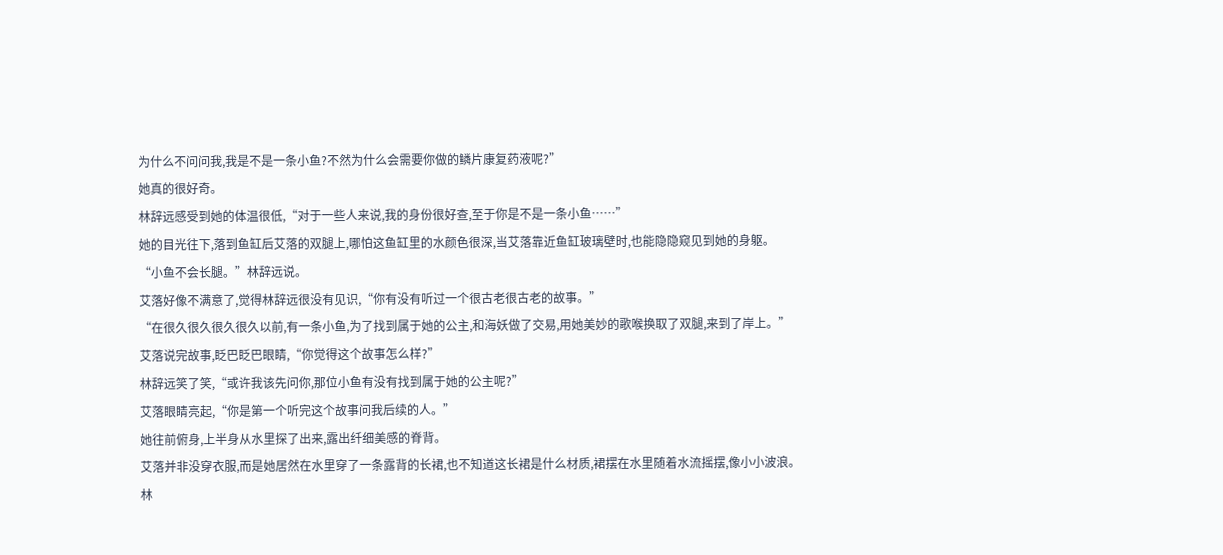为什么不问问我,我是不是一条小鱼?不然为什么会需要你做的鳞片康复药液呢?”
她真的很好奇。
林辞远感受到她的体温很低,“对于一些人来说,我的身份很好查,至于你是不是一条小鱼……”
她的目光往下,落到鱼缸后艾落的双腿上,哪怕这鱼缸里的水颜色很深,当艾落靠近鱼缸玻璃壁时,也能隐隐窥见到她的身躯。
“小鱼不会长腿。”林辞远说。
艾落好像不满意了,觉得林辞远很没有见识,“你有没有听过一个很古老很古老的故事。”
“在很久很久很久很久以前,有一条小鱼,为了找到属于她的公主,和海妖做了交易,用她美妙的歌喉换取了双腿,来到了岸上。”
艾落说完故事,眨巴眨巴眼睛,“你觉得这个故事怎么样?”
林辞远笑了笑,“或许我该先问你,那位小鱼有没有找到属于她的公主呢?”
艾落眼睛亮起,“你是第一个听完这个故事问我后续的人。”
她往前俯身,上半身从水里探了出来,露出纤细美感的脊背。
艾落并非没穿衣服,而是她居然在水里穿了一条露背的长裙,也不知道这长裙是什么材质,裙摆在水里随着水流摇摆,像小小波浪。
林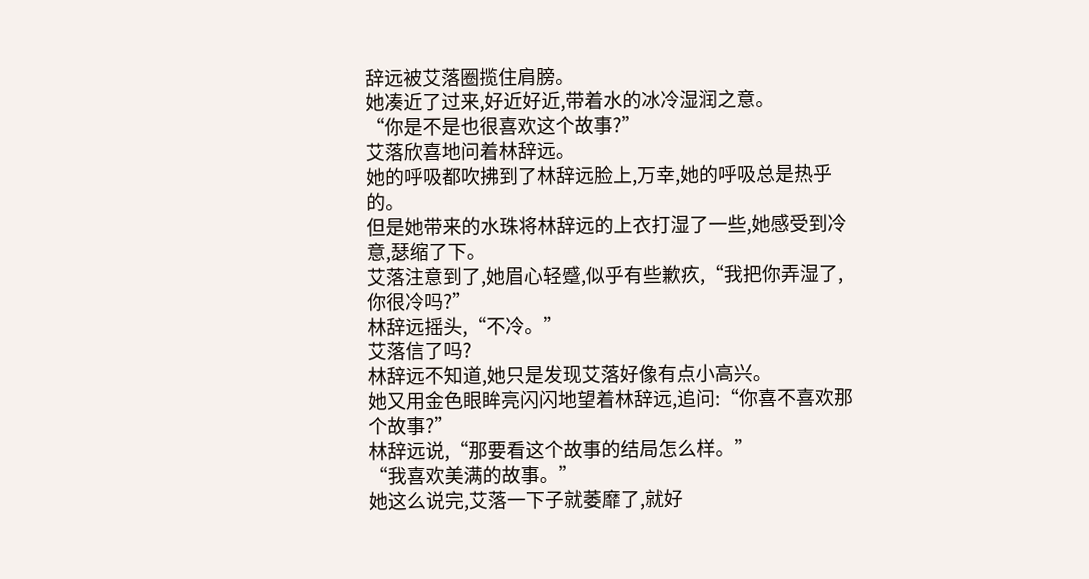辞远被艾落圈揽住肩膀。
她凑近了过来,好近好近,带着水的冰冷湿润之意。
“你是不是也很喜欢这个故事?”
艾落欣喜地问着林辞远。
她的呼吸都吹拂到了林辞远脸上,万幸,她的呼吸总是热乎的。
但是她带来的水珠将林辞远的上衣打湿了一些,她感受到冷意,瑟缩了下。
艾落注意到了,她眉心轻蹙,似乎有些歉疚,“我把你弄湿了,你很冷吗?”
林辞远摇头,“不冷。”
艾落信了吗?
林辞远不知道,她只是发现艾落好像有点小高兴。
她又用金色眼眸亮闪闪地望着林辞远,追问:“你喜不喜欢那个故事?”
林辞远说,“那要看这个故事的结局怎么样。”
“我喜欢美满的故事。”
她这么说完,艾落一下子就萎靡了,就好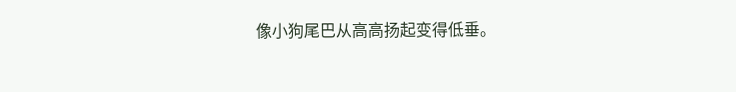像小狗尾巴从高高扬起变得低垂。